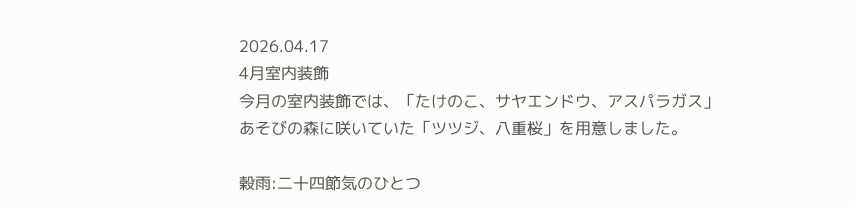2026.04.17
4月室内装飾
今月の室内装飾では、「たけのこ、サヤエンドウ、アスパラガス」あそびの森に咲いていた「ツツジ、八重桜」を用意しました。

穀雨:二十四節気のひとつ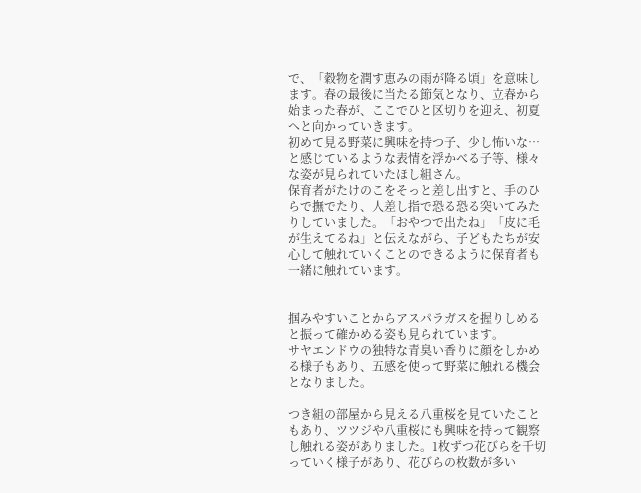で、「穀物を潤す恵みの雨が降る頃」を意味します。春の最後に当たる節気となり、立春から始まった春が、ここでひと区切りを迎え、初夏へと向かっていきます。
初めて見る野菜に興味を持つ子、少し怖いな…と感じているような表情を浮かべる子等、様々な姿が見られていたほし組さん。
保育者がたけのこをそっと差し出すと、手のひらで撫でたり、人差し指で恐る恐る突いてみたりしていました。「おやつで出たね」「皮に毛が生えてるね」と伝えながら、子どもたちが安心して触れていくことのできるように保育者も一緒に触れています。


掴みやすいことからアスパラガスを握りしめると振って確かめる姿も見られています。
サヤエンドウの独特な青臭い香りに顔をしかめる様子もあり、五感を使って野菜に触れる機会となりました。

つき組の部屋から見える八重桜を見ていたこともあり、ツツジや八重桜にも興味を持って観察し触れる姿がありました。1枚ずつ花びらを千切っていく様子があり、花びらの枚数が多い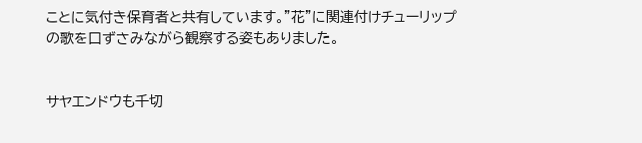ことに気付き保育者と共有しています。”花”に関連付けチューリップの歌を口ずさみながら観察する姿もありました。


サヤエンドウも千切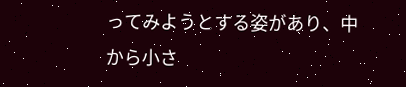ってみようとする姿があり、中から小さ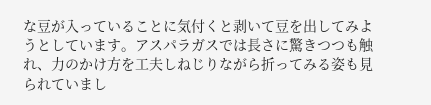な豆が入っていることに気付くと剥いて豆を出してみようとしています。アスパラガスでは長さに驚きつつも触れ、力のかけ方を工夫しねじりながら折ってみる姿も見られていまし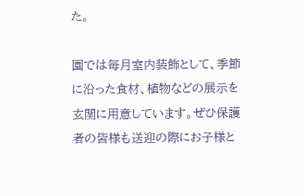た。

園では毎月室内装飾として、季節に沿った食材、植物などの展示を玄関に用意しています。ぜひ保護者の皆様も送迎の際にお子様と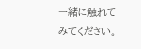一緒に触れてみてください。